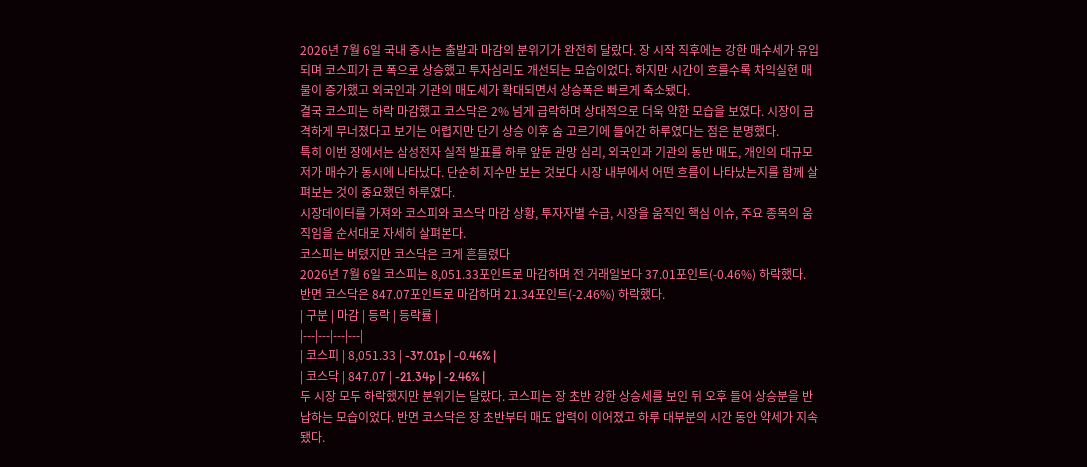2026년 7월 6일 국내 증시는 출발과 마감의 분위기가 완전히 달랐다. 장 시작 직후에는 강한 매수세가 유입되며 코스피가 큰 폭으로 상승했고 투자심리도 개선되는 모습이었다. 하지만 시간이 흐를수록 차익실현 매물이 증가했고 외국인과 기관의 매도세가 확대되면서 상승폭은 빠르게 축소됐다.
결국 코스피는 하락 마감했고 코스닥은 2% 넘게 급락하며 상대적으로 더욱 약한 모습을 보였다. 시장이 급격하게 무너졌다고 보기는 어렵지만 단기 상승 이후 숨 고르기에 들어간 하루였다는 점은 분명했다.
특히 이번 장에서는 삼성전자 실적 발표를 하루 앞둔 관망 심리, 외국인과 기관의 동반 매도, 개인의 대규모 저가 매수가 동시에 나타났다. 단순히 지수만 보는 것보다 시장 내부에서 어떤 흐름이 나타났는지를 함께 살펴보는 것이 중요했던 하루였다.
시장데이터를 가져와 코스피와 코스닥 마감 상황, 투자자별 수급, 시장을 움직인 핵심 이슈, 주요 종목의 움직임을 순서대로 자세히 살펴본다.
코스피는 버텼지만 코스닥은 크게 흔들렸다
2026년 7월 6일 코스피는 8,051.33포인트로 마감하며 전 거래일보다 37.01포인트(-0.46%) 하락했다.
반면 코스닥은 847.07포인트로 마감하며 21.34포인트(-2.46%) 하락했다.
| 구분 | 마감 | 등락 | 등락률 |
|---|---|---|---|
| 코스피 | 8,051.33 | -37.01p | -0.46% |
| 코스닥 | 847.07 | -21.34p | -2.46% |
두 시장 모두 하락했지만 분위기는 달랐다. 코스피는 장 초반 강한 상승세를 보인 뒤 오후 들어 상승분을 반납하는 모습이었다. 반면 코스닥은 장 초반부터 매도 압력이 이어졌고 하루 대부분의 시간 동안 약세가 지속됐다.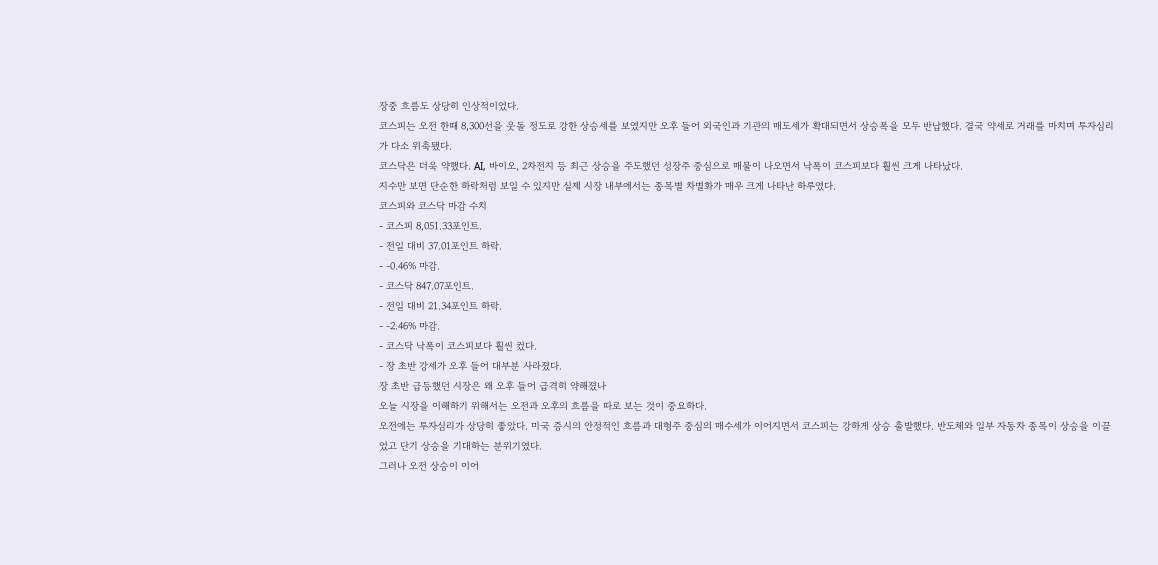장중 흐름도 상당히 인상적이었다.
코스피는 오전 한때 8,300선을 웃돌 정도로 강한 상승세를 보였지만 오후 들어 외국인과 기관의 매도세가 확대되면서 상승폭을 모두 반납했다. 결국 약세로 거래를 마치며 투자심리가 다소 위축됐다.
코스닥은 더욱 약했다. AI, 바이오, 2차전지 등 최근 상승을 주도했던 성장주 중심으로 매물이 나오면서 낙폭이 코스피보다 훨씬 크게 나타났다.
지수만 보면 단순한 하락처럼 보일 수 있지만 실제 시장 내부에서는 종목별 차별화가 매우 크게 나타난 하루였다.
코스피와 코스닥 마감 수치
- 코스피 8,051.33포인트.
- 전일 대비 37.01포인트 하락.
- -0.46% 마감.
- 코스닥 847.07포인트.
- 전일 대비 21.34포인트 하락.
- -2.46% 마감.
- 코스닥 낙폭이 코스피보다 훨씬 컸다.
- 장 초반 강세가 오후 들어 대부분 사라졌다.
장 초반 급등했던 시장은 왜 오후 들어 급격히 약해졌나
오늘 시장을 이해하기 위해서는 오전과 오후의 흐름을 따로 보는 것이 중요하다.
오전에는 투자심리가 상당히 좋았다. 미국 증시의 안정적인 흐름과 대형주 중심의 매수세가 이어지면서 코스피는 강하게 상승 출발했다. 반도체와 일부 자동차 종목이 상승을 이끌었고 단기 상승을 기대하는 분위기였다.
그러나 오전 상승이 이어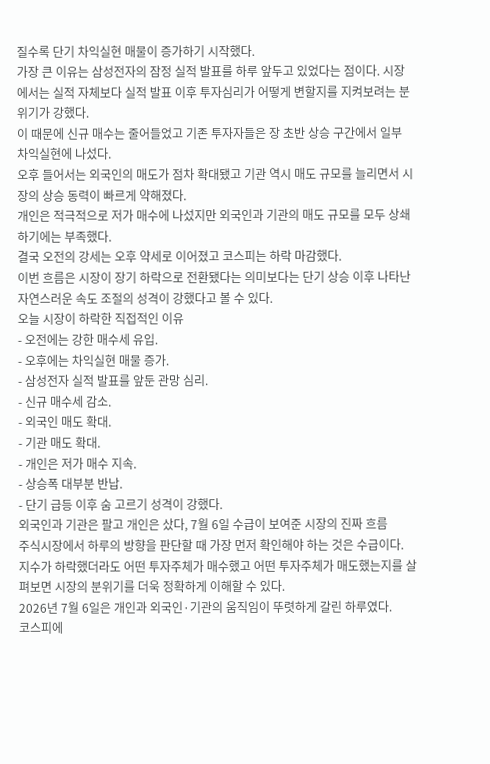질수록 단기 차익실현 매물이 증가하기 시작했다.
가장 큰 이유는 삼성전자의 잠정 실적 발표를 하루 앞두고 있었다는 점이다. 시장에서는 실적 자체보다 실적 발표 이후 투자심리가 어떻게 변할지를 지켜보려는 분위기가 강했다.
이 때문에 신규 매수는 줄어들었고 기존 투자자들은 장 초반 상승 구간에서 일부 차익실현에 나섰다.
오후 들어서는 외국인의 매도가 점차 확대됐고 기관 역시 매도 규모를 늘리면서 시장의 상승 동력이 빠르게 약해졌다.
개인은 적극적으로 저가 매수에 나섰지만 외국인과 기관의 매도 규모를 모두 상쇄하기에는 부족했다.
결국 오전의 강세는 오후 약세로 이어졌고 코스피는 하락 마감했다.
이번 흐름은 시장이 장기 하락으로 전환됐다는 의미보다는 단기 상승 이후 나타난 자연스러운 속도 조절의 성격이 강했다고 볼 수 있다.
오늘 시장이 하락한 직접적인 이유
- 오전에는 강한 매수세 유입.
- 오후에는 차익실현 매물 증가.
- 삼성전자 실적 발표를 앞둔 관망 심리.
- 신규 매수세 감소.
- 외국인 매도 확대.
- 기관 매도 확대.
- 개인은 저가 매수 지속.
- 상승폭 대부분 반납.
- 단기 급등 이후 숨 고르기 성격이 강했다.
외국인과 기관은 팔고 개인은 샀다, 7월 6일 수급이 보여준 시장의 진짜 흐름
주식시장에서 하루의 방향을 판단할 때 가장 먼저 확인해야 하는 것은 수급이다. 지수가 하락했더라도 어떤 투자주체가 매수했고 어떤 투자주체가 매도했는지를 살펴보면 시장의 분위기를 더욱 정확하게 이해할 수 있다.
2026년 7월 6일은 개인과 외국인·기관의 움직임이 뚜렷하게 갈린 하루였다.
코스피에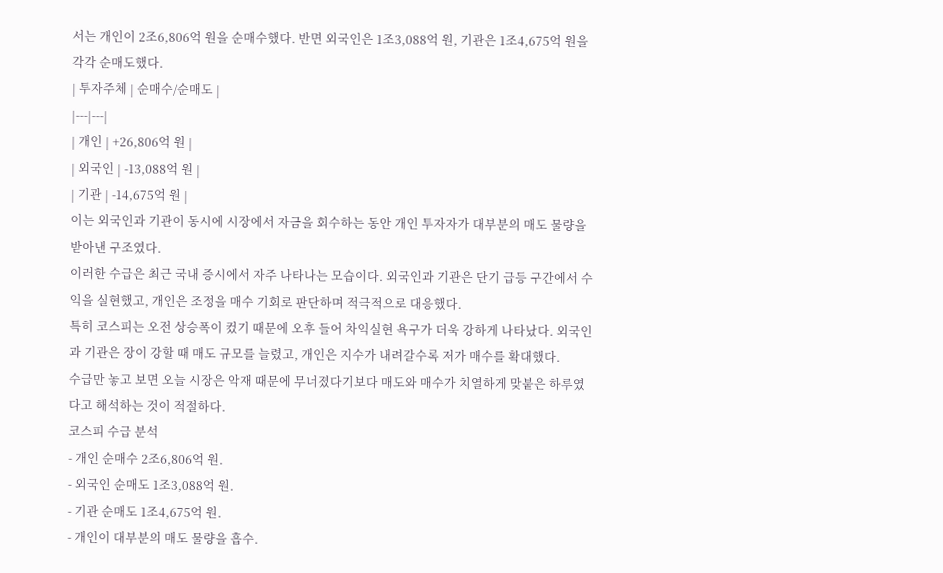서는 개인이 2조6,806억 원을 순매수했다. 반면 외국인은 1조3,088억 원, 기관은 1조4,675억 원을 각각 순매도했다.
| 투자주체 | 순매수/순매도 |
|---|---|
| 개인 | +26,806억 원 |
| 외국인 | -13,088억 원 |
| 기관 | -14,675억 원 |
이는 외국인과 기관이 동시에 시장에서 자금을 회수하는 동안 개인 투자자가 대부분의 매도 물량을 받아낸 구조였다.
이러한 수급은 최근 국내 증시에서 자주 나타나는 모습이다. 외국인과 기관은 단기 급등 구간에서 수익을 실현했고, 개인은 조정을 매수 기회로 판단하며 적극적으로 대응했다.
특히 코스피는 오전 상승폭이 컸기 때문에 오후 들어 차익실현 욕구가 더욱 강하게 나타났다. 외국인과 기관은 장이 강할 때 매도 규모를 늘렸고, 개인은 지수가 내려갈수록 저가 매수를 확대했다.
수급만 놓고 보면 오늘 시장은 악재 때문에 무너졌다기보다 매도와 매수가 치열하게 맞붙은 하루였다고 해석하는 것이 적절하다.
코스피 수급 분석
- 개인 순매수 2조6,806억 원.
- 외국인 순매도 1조3,088억 원.
- 기관 순매도 1조4,675억 원.
- 개인이 대부분의 매도 물량을 흡수.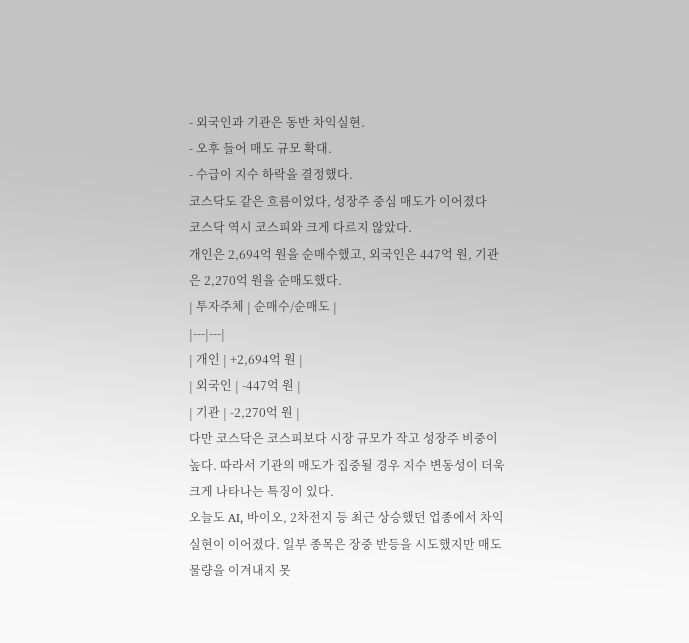- 외국인과 기관은 동반 차익실현.
- 오후 들어 매도 규모 확대.
- 수급이 지수 하락을 결정했다.
코스닥도 같은 흐름이었다, 성장주 중심 매도가 이어졌다
코스닥 역시 코스피와 크게 다르지 않았다.
개인은 2,694억 원을 순매수했고, 외국인은 447억 원, 기관은 2,270억 원을 순매도했다.
| 투자주체 | 순매수/순매도 |
|---|---|
| 개인 | +2,694억 원 |
| 외국인 | -447억 원 |
| 기관 | -2,270억 원 |
다만 코스닥은 코스피보다 시장 규모가 작고 성장주 비중이 높다. 따라서 기관의 매도가 집중될 경우 지수 변동성이 더욱 크게 나타나는 특징이 있다.
오늘도 AI, 바이오, 2차전지 등 최근 상승했던 업종에서 차익실현이 이어졌다. 일부 종목은 장중 반등을 시도했지만 매도 물량을 이겨내지 못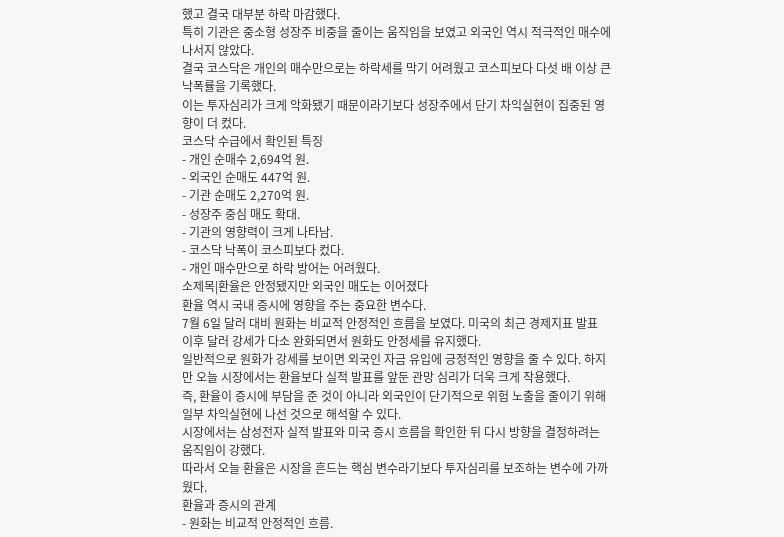했고 결국 대부분 하락 마감했다.
특히 기관은 중소형 성장주 비중을 줄이는 움직임을 보였고 외국인 역시 적극적인 매수에 나서지 않았다.
결국 코스닥은 개인의 매수만으로는 하락세를 막기 어려웠고 코스피보다 다섯 배 이상 큰 낙폭률을 기록했다.
이는 투자심리가 크게 악화됐기 때문이라기보다 성장주에서 단기 차익실현이 집중된 영향이 더 컸다.
코스닥 수급에서 확인된 특징
- 개인 순매수 2,694억 원.
- 외국인 순매도 447억 원.
- 기관 순매도 2,270억 원.
- 성장주 중심 매도 확대.
- 기관의 영향력이 크게 나타남.
- 코스닥 낙폭이 코스피보다 컸다.
- 개인 매수만으로 하락 방어는 어려웠다.
소제목|환율은 안정됐지만 외국인 매도는 이어졌다
환율 역시 국내 증시에 영향을 주는 중요한 변수다.
7월 6일 달러 대비 원화는 비교적 안정적인 흐름을 보였다. 미국의 최근 경제지표 발표 이후 달러 강세가 다소 완화되면서 원화도 안정세를 유지했다.
일반적으로 원화가 강세를 보이면 외국인 자금 유입에 긍정적인 영향을 줄 수 있다. 하지만 오늘 시장에서는 환율보다 실적 발표를 앞둔 관망 심리가 더욱 크게 작용했다.
즉, 환율이 증시에 부담을 준 것이 아니라 외국인이 단기적으로 위험 노출을 줄이기 위해 일부 차익실현에 나선 것으로 해석할 수 있다.
시장에서는 삼성전자 실적 발표와 미국 증시 흐름을 확인한 뒤 다시 방향을 결정하려는 움직임이 강했다.
따라서 오늘 환율은 시장을 흔드는 핵심 변수라기보다 투자심리를 보조하는 변수에 가까웠다.
환율과 증시의 관계
- 원화는 비교적 안정적인 흐름.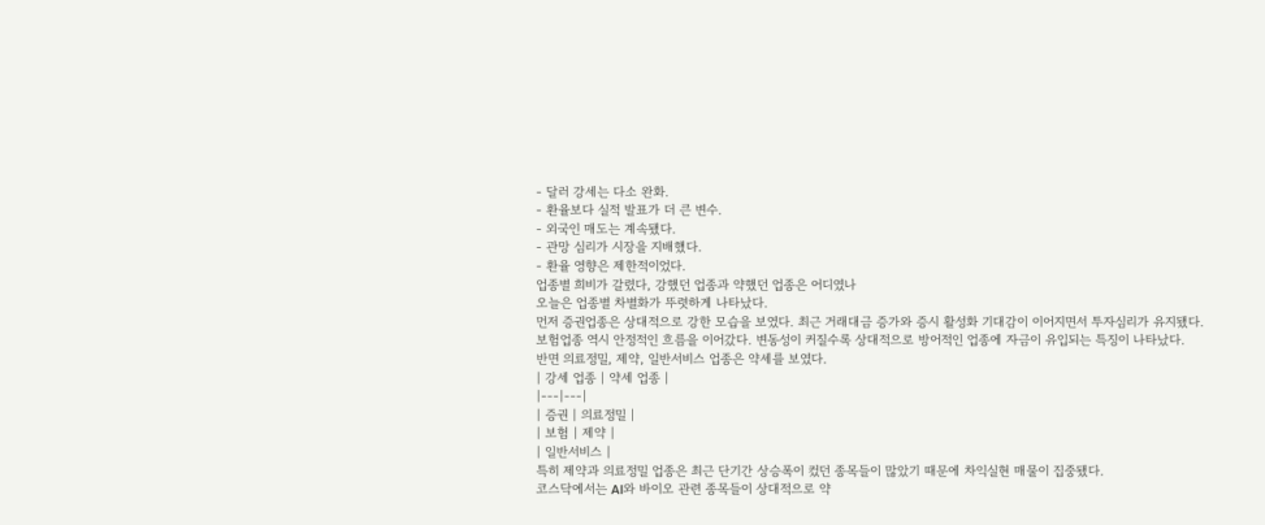- 달러 강세는 다소 완화.
- 환율보다 실적 발표가 더 큰 변수.
- 외국인 매도는 계속됐다.
- 관망 심리가 시장을 지배했다.
- 환율 영향은 제한적이었다.
업종별 희비가 갈렸다, 강했던 업종과 약했던 업종은 어디였나
오늘은 업종별 차별화가 뚜렷하게 나타났다.
먼저 증권업종은 상대적으로 강한 모습을 보였다. 최근 거래대금 증가와 증시 활성화 기대감이 이어지면서 투자심리가 유지됐다.
보험업종 역시 안정적인 흐름을 이어갔다. 변동성이 커질수록 상대적으로 방어적인 업종에 자금이 유입되는 특징이 나타났다.
반면 의료정밀, 제약, 일반서비스 업종은 약세를 보였다.
| 강세 업종 | 약세 업종 |
|---|---|
| 증권 | 의료정밀 |
| 보험 | 제약 |
| 일반서비스 |
특히 제약과 의료정밀 업종은 최근 단기간 상승폭이 컸던 종목들이 많았기 때문에 차익실현 매물이 집중됐다.
코스닥에서는 AI와 바이오 관련 종목들이 상대적으로 약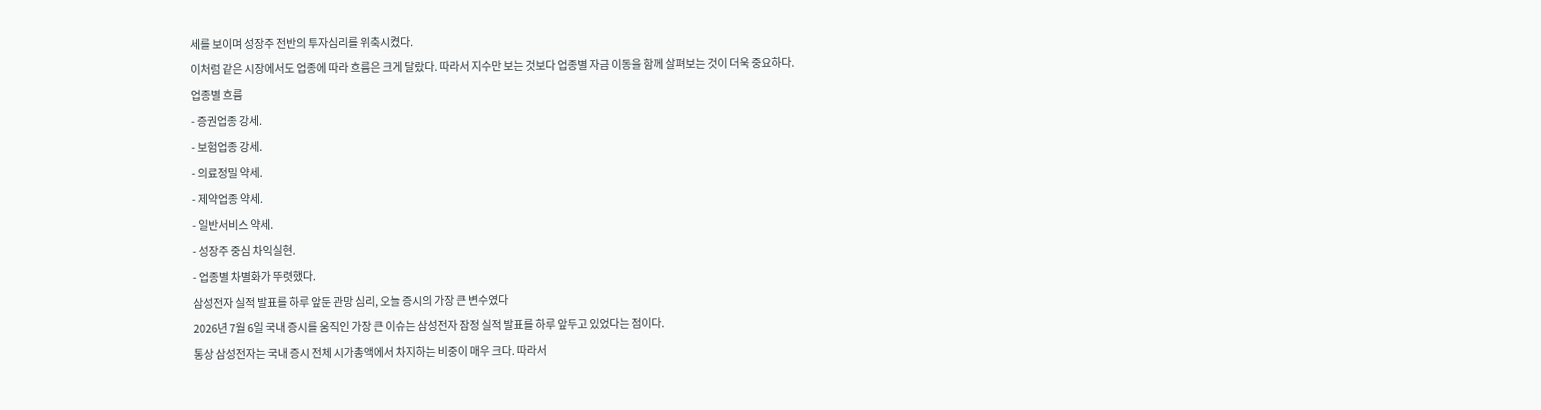세를 보이며 성장주 전반의 투자심리를 위축시켰다.
이처럼 같은 시장에서도 업종에 따라 흐름은 크게 달랐다. 따라서 지수만 보는 것보다 업종별 자금 이동을 함께 살펴보는 것이 더욱 중요하다.
업종별 흐름
- 증권업종 강세.
- 보험업종 강세.
- 의료정밀 약세.
- 제약업종 약세.
- 일반서비스 약세.
- 성장주 중심 차익실현.
- 업종별 차별화가 뚜렷했다.
삼성전자 실적 발표를 하루 앞둔 관망 심리, 오늘 증시의 가장 큰 변수였다
2026년 7월 6일 국내 증시를 움직인 가장 큰 이슈는 삼성전자 잠정 실적 발표를 하루 앞두고 있었다는 점이다.
통상 삼성전자는 국내 증시 전체 시가총액에서 차지하는 비중이 매우 크다. 따라서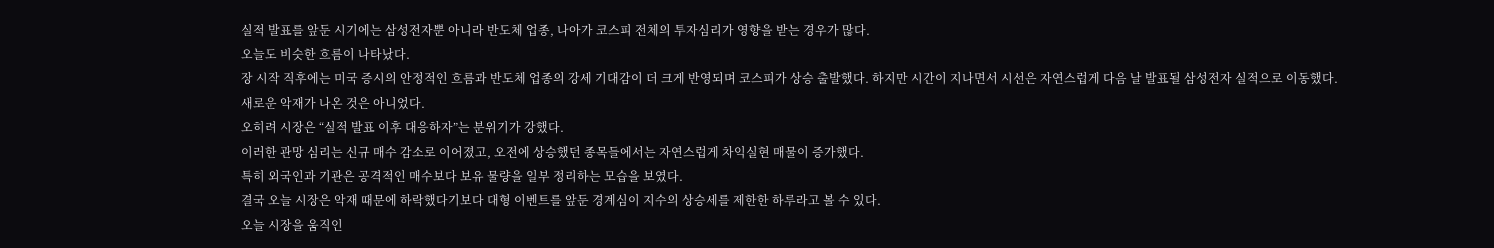실적 발표를 앞둔 시기에는 삼성전자뿐 아니라 반도체 업종, 나아가 코스피 전체의 투자심리가 영향을 받는 경우가 많다.
오늘도 비슷한 흐름이 나타났다.
장 시작 직후에는 미국 증시의 안정적인 흐름과 반도체 업종의 강세 기대감이 더 크게 반영되며 코스피가 상승 출발했다. 하지만 시간이 지나면서 시선은 자연스럽게 다음 날 발표될 삼성전자 실적으로 이동했다.
새로운 악재가 나온 것은 아니었다.
오히려 시장은 “실적 발표 이후 대응하자”는 분위기가 강했다.
이러한 관망 심리는 신규 매수 감소로 이어졌고, 오전에 상승했던 종목들에서는 자연스럽게 차익실현 매물이 증가했다.
특히 외국인과 기관은 공격적인 매수보다 보유 물량을 일부 정리하는 모습을 보였다.
결국 오늘 시장은 악재 때문에 하락했다기보다 대형 이벤트를 앞둔 경계심이 지수의 상승세를 제한한 하루라고 볼 수 있다.
오늘 시장을 움직인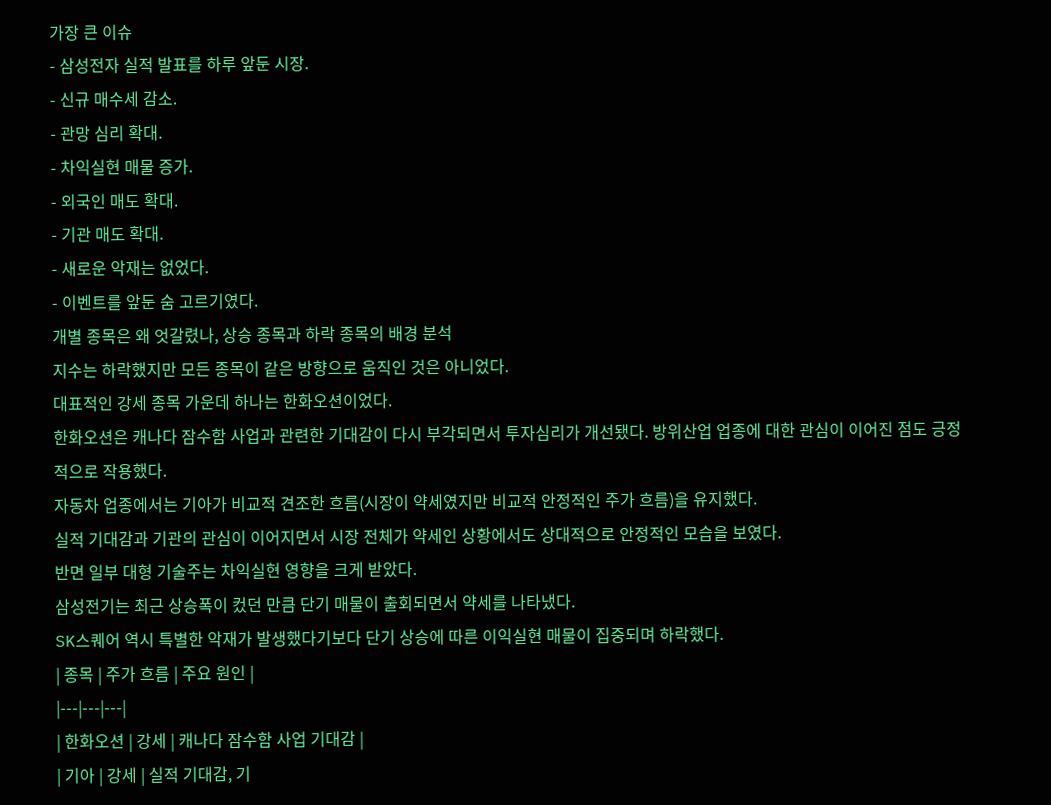가장 큰 이슈
- 삼성전자 실적 발표를 하루 앞둔 시장.
- 신규 매수세 감소.
- 관망 심리 확대.
- 차익실현 매물 증가.
- 외국인 매도 확대.
- 기관 매도 확대.
- 새로운 악재는 없었다.
- 이벤트를 앞둔 숨 고르기였다.
개별 종목은 왜 엇갈렸나, 상승 종목과 하락 종목의 배경 분석
지수는 하락했지만 모든 종목이 같은 방향으로 움직인 것은 아니었다.
대표적인 강세 종목 가운데 하나는 한화오션이었다.
한화오션은 캐나다 잠수함 사업과 관련한 기대감이 다시 부각되면서 투자심리가 개선됐다. 방위산업 업종에 대한 관심이 이어진 점도 긍정적으로 작용했다.
자동차 업종에서는 기아가 비교적 견조한 흐름(시장이 약세였지만 비교적 안정적인 주가 흐름)을 유지했다.
실적 기대감과 기관의 관심이 이어지면서 시장 전체가 약세인 상황에서도 상대적으로 안정적인 모습을 보였다.
반면 일부 대형 기술주는 차익실현 영향을 크게 받았다.
삼성전기는 최근 상승폭이 컸던 만큼 단기 매물이 출회되면서 약세를 나타냈다.
SK스퀘어 역시 특별한 악재가 발생했다기보다 단기 상승에 따른 이익실현 매물이 집중되며 하락했다.
| 종목 | 주가 흐름 | 주요 원인 |
|---|---|---|
| 한화오션 | 강세 | 캐나다 잠수함 사업 기대감 |
| 기아 | 강세 | 실적 기대감, 기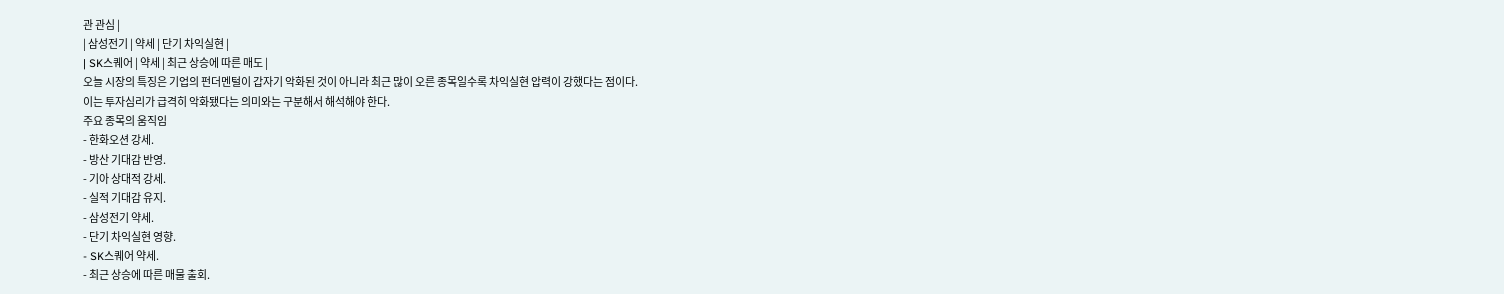관 관심 |
| 삼성전기 | 약세 | 단기 차익실현 |
| SK스퀘어 | 약세 | 최근 상승에 따른 매도 |
오늘 시장의 특징은 기업의 펀더멘털이 갑자기 악화된 것이 아니라 최근 많이 오른 종목일수록 차익실현 압력이 강했다는 점이다.
이는 투자심리가 급격히 악화됐다는 의미와는 구분해서 해석해야 한다.
주요 종목의 움직임
- 한화오션 강세.
- 방산 기대감 반영.
- 기아 상대적 강세.
- 실적 기대감 유지.
- 삼성전기 약세.
- 단기 차익실현 영향.
- SK스퀘어 약세.
- 최근 상승에 따른 매물 출회.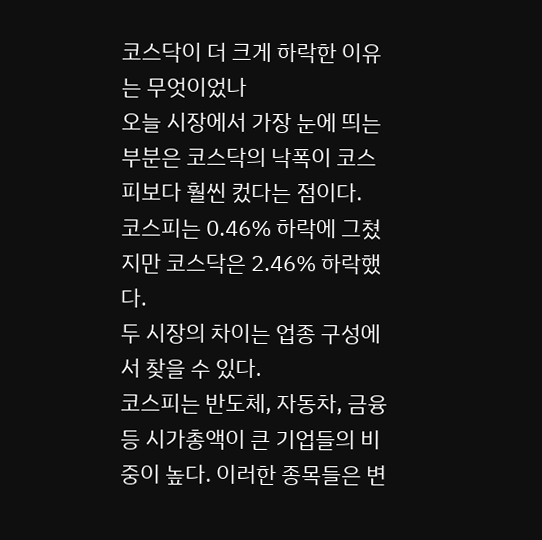코스닥이 더 크게 하락한 이유는 무엇이었나
오늘 시장에서 가장 눈에 띄는 부분은 코스닥의 낙폭이 코스피보다 훨씬 컸다는 점이다.
코스피는 0.46% 하락에 그쳤지만 코스닥은 2.46% 하락했다.
두 시장의 차이는 업종 구성에서 찾을 수 있다.
코스피는 반도체, 자동차, 금융 등 시가총액이 큰 기업들의 비중이 높다. 이러한 종목들은 변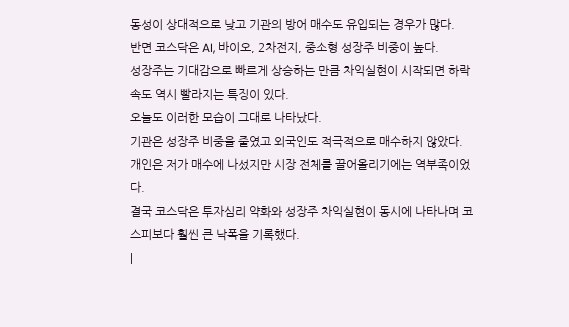동성이 상대적으로 낮고 기관의 방어 매수도 유입되는 경우가 많다.
반면 코스닥은 AI, 바이오, 2차전지, 중소형 성장주 비중이 높다.
성장주는 기대감으로 빠르게 상승하는 만큼 차익실현이 시작되면 하락 속도 역시 빨라지는 특징이 있다.
오늘도 이러한 모습이 그대로 나타났다.
기관은 성장주 비중을 줄였고 외국인도 적극적으로 매수하지 않았다.
개인은 저가 매수에 나섰지만 시장 전체를 끌어올리기에는 역부족이었다.
결국 코스닥은 투자심리 약화와 성장주 차익실현이 동시에 나타나며 코스피보다 훨씬 큰 낙폭을 기록했다.
|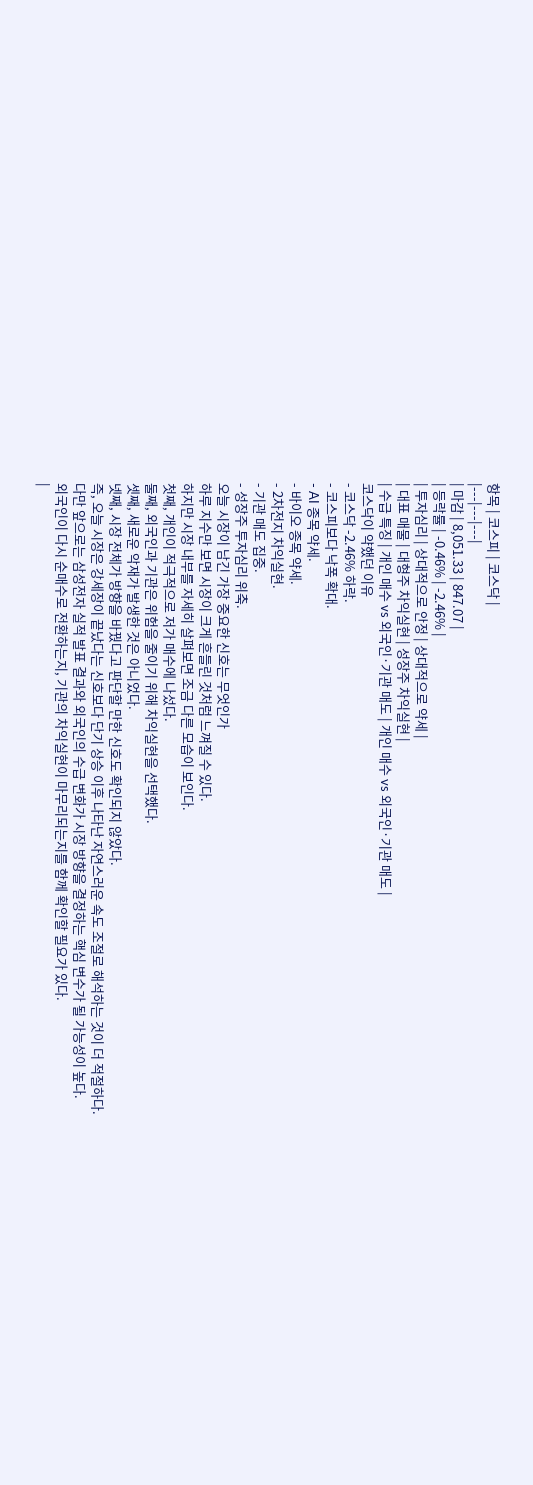항목 | 코스피 | 코스닥 |
|---|---|---|
| 마감 | 8,051.33 | 847.07 |
| 등락률 | -0.46% | -2.46% |
| 투자심리 | 상대적으로 안정 | 상대적으로 약세 |
| 대표 매물 | 대형주 차익실현 | 성장주 차익실현 |
| 수급 특징 | 개인 매수 vs 외국인·기관 매도 | 개인 매수 vs 외국인·기관 매도 |
코스닥이 약했던 이유
- 코스닥 -2.46% 하락.
- 코스피보다 낙폭 확대.
- AI 종목 약세.
- 바이오 종목 약세.
- 2차전지 차익실현.
- 기관 매도 집중.
- 성장주 투자심리 위축.
오늘 시장이 남긴 가장 중요한 신호는 무엇인가
하루 지수만 보면 시장이 크게 흔들린 것처럼 느껴질 수 있다.
하지만 시장 내부를 자세히 살펴보면 조금 다른 모습이 보인다.
첫째, 개인이 적극적으로 저가 매수에 나섰다.
둘째, 외국인과 기관은 위험을 줄이기 위해 차익실현을 선택했다.
셋째, 새로운 악재가 발생한 것은 아니었다.
넷째, 시장 전체가 방향을 바꿨다고 판단할 만한 신호도 확인되지 않았다.
즉, 오늘 시장은 강세장이 끝났다는 신호보다 단기 상승 이후 나타난 자연스러운 속도 조절로 해석하는 것이 더 적절하다.
다만 앞으로는 삼성전자 실적 발표 결과와 외국인의 수급 변화가 시장 방향을 결정하는 핵심 변수가 될 가능성이 높다.
외국인이 다시 순매수로 전환하는지, 기관의 차익실현이 마무리되는지를 함께 확인할 필요가 있다.
|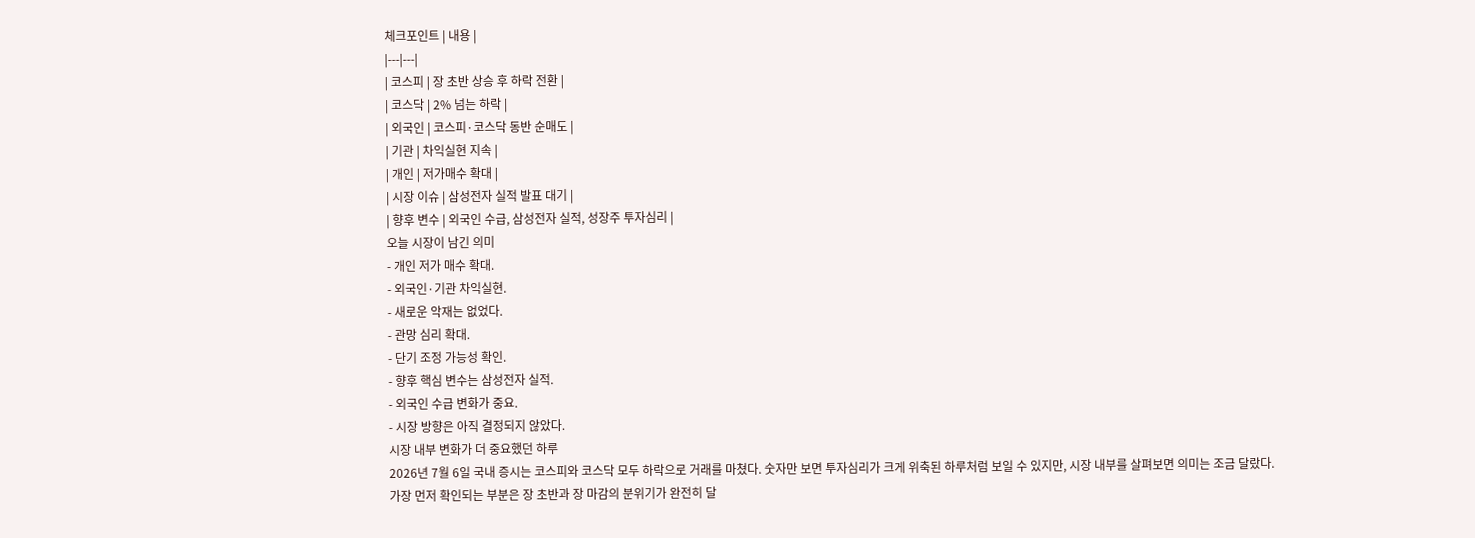체크포인트 | 내용 |
|---|---|
| 코스피 | 장 초반 상승 후 하락 전환 |
| 코스닥 | 2% 넘는 하락 |
| 외국인 | 코스피·코스닥 동반 순매도 |
| 기관 | 차익실현 지속 |
| 개인 | 저가매수 확대 |
| 시장 이슈 | 삼성전자 실적 발표 대기 |
| 향후 변수 | 외국인 수급, 삼성전자 실적, 성장주 투자심리 |
오늘 시장이 남긴 의미
- 개인 저가 매수 확대.
- 외국인·기관 차익실현.
- 새로운 악재는 없었다.
- 관망 심리 확대.
- 단기 조정 가능성 확인.
- 향후 핵심 변수는 삼성전자 실적.
- 외국인 수급 변화가 중요.
- 시장 방향은 아직 결정되지 않았다.
시장 내부 변화가 더 중요했던 하루
2026년 7월 6일 국내 증시는 코스피와 코스닥 모두 하락으로 거래를 마쳤다. 숫자만 보면 투자심리가 크게 위축된 하루처럼 보일 수 있지만, 시장 내부를 살펴보면 의미는 조금 달랐다.
가장 먼저 확인되는 부분은 장 초반과 장 마감의 분위기가 완전히 달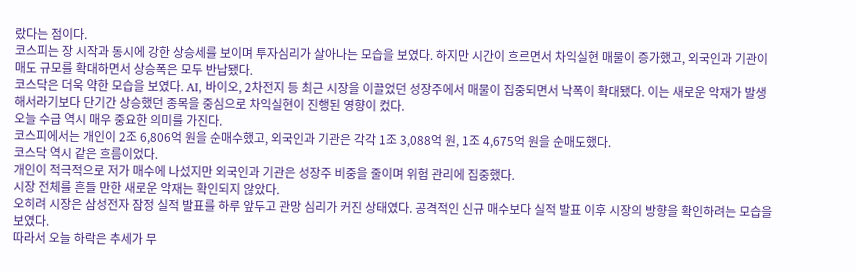랐다는 점이다.
코스피는 장 시작과 동시에 강한 상승세를 보이며 투자심리가 살아나는 모습을 보였다. 하지만 시간이 흐르면서 차익실현 매물이 증가했고, 외국인과 기관이 매도 규모를 확대하면서 상승폭은 모두 반납됐다.
코스닥은 더욱 약한 모습을 보였다. AI, 바이오, 2차전지 등 최근 시장을 이끌었던 성장주에서 매물이 집중되면서 낙폭이 확대됐다. 이는 새로운 악재가 발생해서라기보다 단기간 상승했던 종목을 중심으로 차익실현이 진행된 영향이 컸다.
오늘 수급 역시 매우 중요한 의미를 가진다.
코스피에서는 개인이 2조 6,806억 원을 순매수했고, 외국인과 기관은 각각 1조 3,088억 원, 1조 4,675억 원을 순매도했다.
코스닥 역시 같은 흐름이었다.
개인이 적극적으로 저가 매수에 나섰지만 외국인과 기관은 성장주 비중을 줄이며 위험 관리에 집중했다.
시장 전체를 흔들 만한 새로운 악재는 확인되지 않았다.
오히려 시장은 삼성전자 잠정 실적 발표를 하루 앞두고 관망 심리가 커진 상태였다. 공격적인 신규 매수보다 실적 발표 이후 시장의 방향을 확인하려는 모습을 보였다.
따라서 오늘 하락은 추세가 무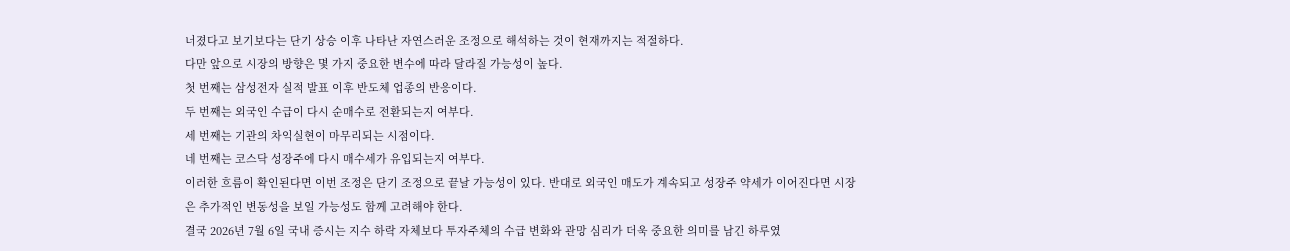너졌다고 보기보다는 단기 상승 이후 나타난 자연스러운 조정으로 해석하는 것이 현재까지는 적절하다.
다만 앞으로 시장의 방향은 몇 가지 중요한 변수에 따라 달라질 가능성이 높다.
첫 번째는 삼성전자 실적 발표 이후 반도체 업종의 반응이다.
두 번째는 외국인 수급이 다시 순매수로 전환되는지 여부다.
세 번째는 기관의 차익실현이 마무리되는 시점이다.
네 번째는 코스닥 성장주에 다시 매수세가 유입되는지 여부다.
이러한 흐름이 확인된다면 이번 조정은 단기 조정으로 끝날 가능성이 있다. 반대로 외국인 매도가 계속되고 성장주 약세가 이어진다면 시장은 추가적인 변동성을 보일 가능성도 함께 고려해야 한다.
결국 2026년 7월 6일 국내 증시는 지수 하락 자체보다 투자주체의 수급 변화와 관망 심리가 더욱 중요한 의미를 남긴 하루였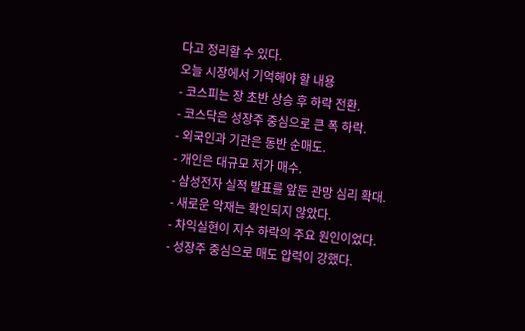다고 정리할 수 있다.
오늘 시장에서 기억해야 할 내용
- 코스피는 장 초반 상승 후 하락 전환.
- 코스닥은 성장주 중심으로 큰 폭 하락.
- 외국인과 기관은 동반 순매도.
- 개인은 대규모 저가 매수.
- 삼성전자 실적 발표를 앞둔 관망 심리 확대.
- 새로운 악재는 확인되지 않았다.
- 차익실현이 지수 하락의 주요 원인이었다.
- 성장주 중심으로 매도 압력이 강했다.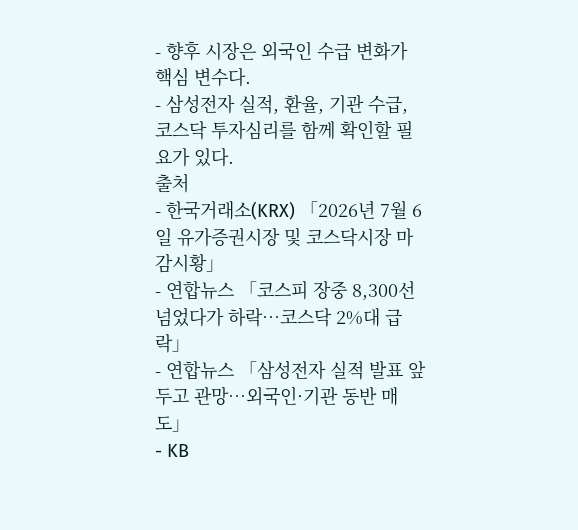- 향후 시장은 외국인 수급 변화가 핵심 변수다.
- 삼성전자 실적, 환율, 기관 수급, 코스닥 투자심리를 함께 확인할 필요가 있다.
출처
- 한국거래소(KRX) 「2026년 7월 6일 유가증권시장 및 코스닥시장 마감시황」
- 연합뉴스 「코스피 장중 8,300선 넘었다가 하락…코스닥 2%대 급락」
- 연합뉴스 「삼성전자 실적 발표 앞두고 관망…외국인·기관 동반 매도」
- KB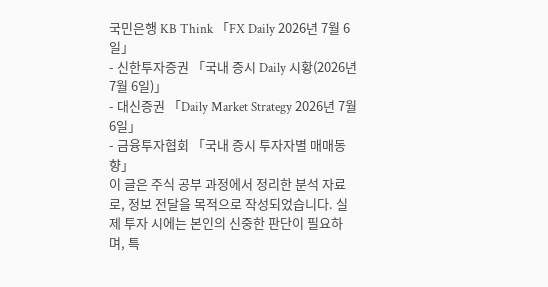국민은행 KB Think 「FX Daily 2026년 7월 6일」
- 신한투자증권 「국내 증시 Daily 시황(2026년 7월 6일)」
- 대신증권 「Daily Market Strategy 2026년 7월 6일」
- 금융투자협회 「국내 증시 투자자별 매매동향」
이 글은 주식 공부 과정에서 정리한 분석 자료로, 정보 전달을 목적으로 작성되었습니다. 실제 투자 시에는 본인의 신중한 판단이 필요하며, 특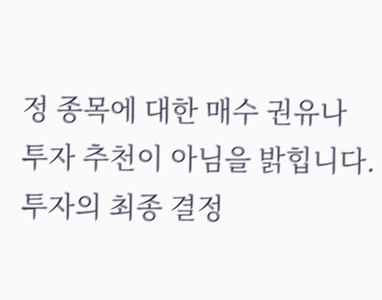정 종목에 대한 매수 권유나 투자 추천이 아님을 밝힙니다. 투자의 최종 결정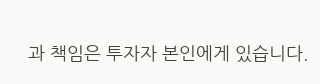과 책임은 투자자 본인에게 있습니다.